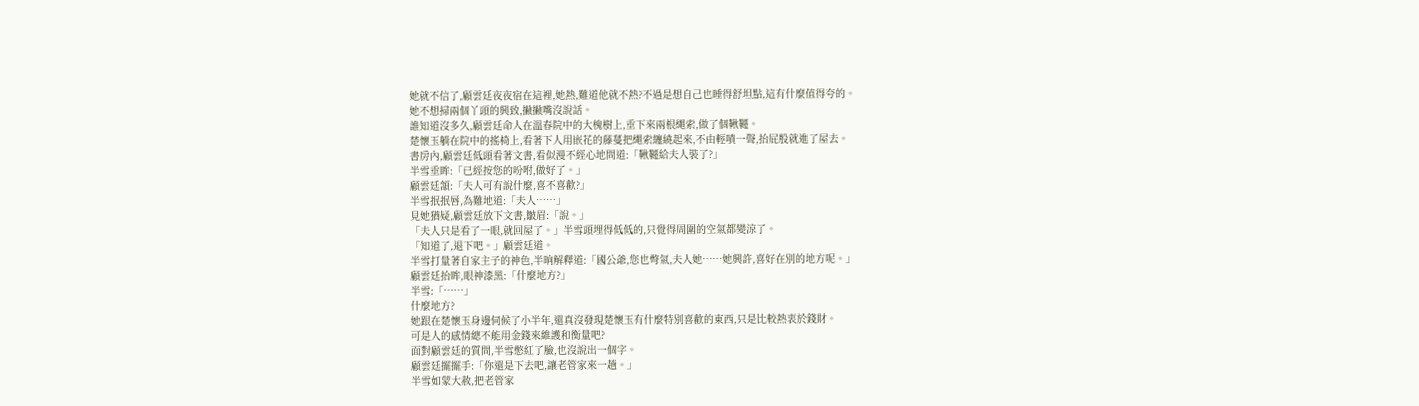她就不信了,顧雲廷夜夜宿在這裡,她熱,難道他就不熱?不過是想自己也睡得舒坦點,這有什麼值得夸的。
她不想掃兩個丫頭的興致,撇撇嘴沒說話。
誰知道沒多久,顧雲廷命人在溫春院中的大槐樹上,垂下來兩根繩索,做了個鞦韆。
楚懷玉躺在院中的搖椅上,看著下人用嵌花的藤蔓把繩索纏繞起來,不由輕嘖一聲,抬屁股就進了屋去。
書房內,顧雲廷低頭看著文書,看似漫不經心地問道:「鞦韆給夫人裝了?」
半雪垂眸:「已經按您的吩咐,做好了。」
顧雲廷頷:「夫人可有說什麼,喜不喜歡?」
半雪抿抿唇,為難地道:「夫人……」
見她猶疑,顧雲廷放下文書,皺眉:「說。」
「夫人只是看了一眼,就回屋了。」半雪頭埋得低低的,只覺得周圍的空氣都變涼了。
「知道了,退下吧。」顧雲廷道。
半雪打量著自家主子的神色,半晌解釋道:「國公爺,您也彆氣,夫人她……她興許,喜好在別的地方呢。」
顧雲廷抬眸,眼神漆黑:「什麼地方?」
半雪:「……」
什麼地方?
她跟在楚懷玉身邊伺候了小半年,還真沒發現楚懷玉有什麼特別喜歡的東西,只是比較熱衷於錢財。
可是人的感情總不能用金錢來維護和衡量吧?
面對顧雲廷的質問,半雪憋紅了臉,也沒說出一個字。
顧雲廷擺擺手:「你還是下去吧,讓老管家來一趟。」
半雪如蒙大赦,把老管家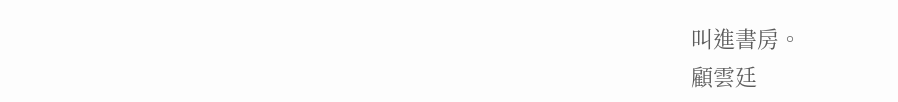叫進書房。
顧雲廷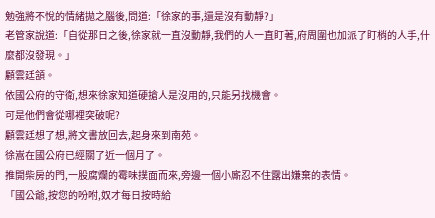勉強將不悅的情緒拋之腦後,問道:「徐家的事,還是沒有動靜?」
老管家說道:「自從那日之後,徐家就一直沒動靜,我們的人一直盯著,府周圍也加派了盯梢的人手,什麼都沒發現。」
顧雲廷頷。
依國公府的守衛,想來徐家知道硬搶人是沒用的,只能另找機會。
可是他們會從哪裡突破呢?
顧雲廷想了想,將文書放回去,起身來到南苑。
徐嵩在國公府已經關了近一個月了。
推開柴房的門,一股腐爛的霉味撲面而來,旁邊一個小廝忍不住露出嫌棄的表情。
「國公爺,按您的吩咐,奴才每日按時給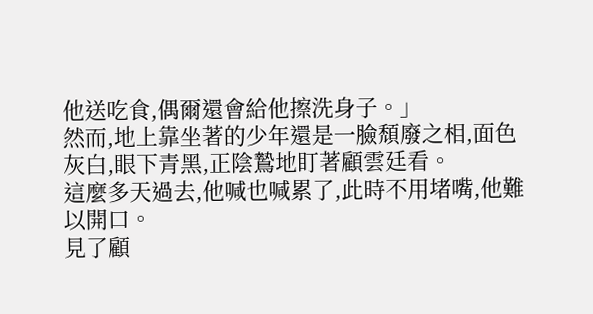他送吃食,偶爾還會給他擦洗身子。」
然而,地上靠坐著的少年還是一臉頹廢之相,面色灰白,眼下青黑,正陰鷙地盯著顧雲廷看。
這麼多天過去,他喊也喊累了,此時不用堵嘴,他難以開口。
見了顧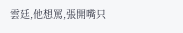雲廷,他想罵,張開嘴只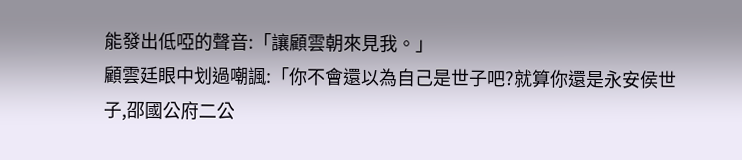能發出低啞的聲音:「讓顧雲朝來見我。」
顧雲廷眼中划過嘲諷:「你不會還以為自己是世子吧?就算你還是永安侯世子,邵國公府二公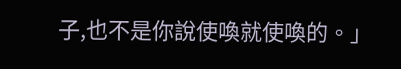子,也不是你說使喚就使喚的。」